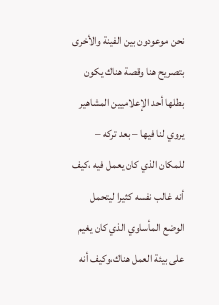نحن موعودون بين الفينة والأخرى بتصريح هنا وقصة هناك يكون بطلها أحد الإعلاميين المشاهير يروي لنا فيها – بعد تركه – للمكان الذي كان يعمل فيه ،كيف أنه غالب نفسه كثيرا ليتحمل الوضع المأساوي الذي كان يغيم على بيئة العمل هناك،وكيف أنه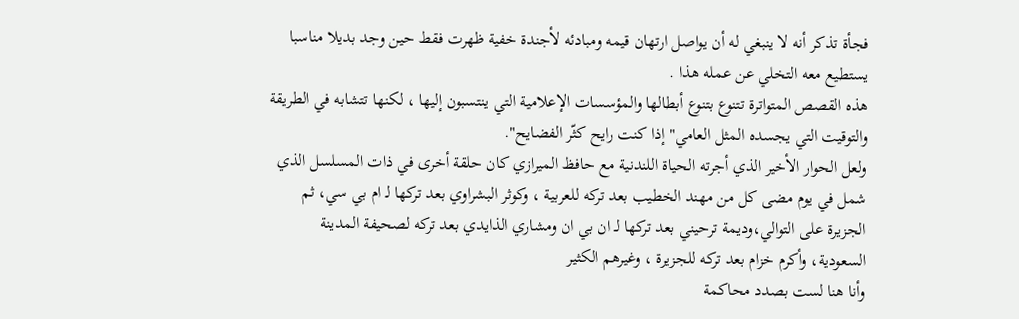فجأة تذكر أنه لا ينبغي له أن يواصل ارتهان قيمه ومبادئه لأجندة خفية ظهرت فقط حين وجد بديلا مناسبا يستطيع معه التخلي عن عمله هذا .
هذه القصص المتواترة تتنوع بتنوع أبطالها والمؤسسات الإعلامية التي ينتسبون إليها ، لكنها تتشابه في الطريقة والتوقيت التي يجسده المثل العامي" إذا كنت رايح كثّر الفضايح".
ولعل الحوار الأخير الذي أجرته الحياة اللندنية مع حافظ الميرازي كان حلقة أخرى في ذات المسلسل الذي شمل في يوم مضى كل من مهند الخطيب بعد تركه للعربية ، وكوثر البشراوي بعد تركها لـ ام بي سي، ثم الجزيرة على التوالي،وديمة ترحيني بعد تركها لـ ان بي ان ومشاري الذايدي بعد تركه لصحيفة المدينة السعودية، وأكرم خزام بعد تركه للجزيرة ، وغيرهم الكثير
وأنا هنا لست بصدد محاكمة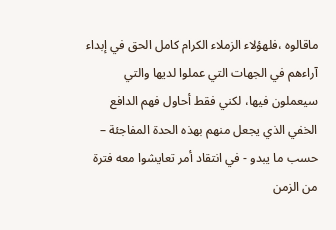ماقالوه ،فلهؤلاء الزملاء الكرام كامل الحق في إبداء آراءهم في الجهات التي عملوا لديها والتي سيعملون فيها، لكني فقط أحاول فهم الدافع الخفي الذي يجعل منهم بهذه الحدة المفاجئة – حسب ما يبدو - في انتقاد أمر تعايشوا معه فترة من الزمن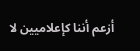أزعم أننا كإعلاميين لا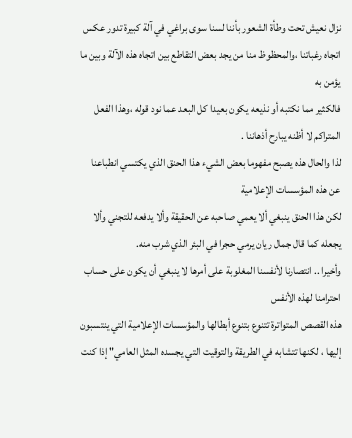نزال نعيش تحت وطأة الشعور بأننا لسنا سوى براغي في آلة كبيرة تدور عكس اتجاه رغباتنا ،والمحظوظ منا من يجد بعض التقاطع بين اتجاه هذه الآلة وبين ما يؤمن به
فالكثير مما نكتبه أو نذيعه يكون بعيدا كل البعد عما نود قوله ،وهذا الفعل المتراكم لا أظنه يبارح أذهاننا .
لذا والحال هذه يصبح مفهوما بعض الشيء هذا الحنق الذي يكتسي انطباعنا عن هذه المؤسسات الإعلامية
لكن هذا الحنق ينبغي ألا يعمي صاحبه عن الحقيقة وألا يدفعه للتجني وألا يجعله كما قال جمال ريان يرمي حجرا في البئر الذي شرب منه.
وأخيرا .. انتصارنا لأنفسنا المغلوبة على أمرها لا ينبغي أن يكون على حساب احترامنا لهذه الأنفس
هذه القصص المتواترة تتنوع بتنوع أبطالها والمؤسسات الإعلامية التي ينتسبون إليها ، لكنها تتشابه في الطريقة والتوقيت التي يجسده المثل العامي" إذا كنت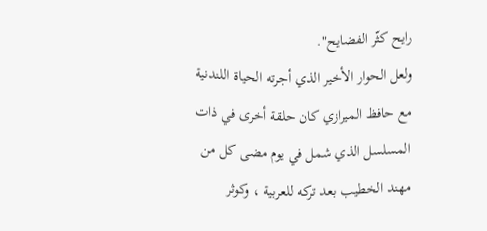رايح كثّر الفضايح".
ولعل الحوار الأخير الذي أجرته الحياة اللندنية مع حافظ الميرازي كان حلقة أخرى في ذات المسلسل الذي شمل في يوم مضى كل من مهند الخطيب بعد تركه للعربية ، وكوثر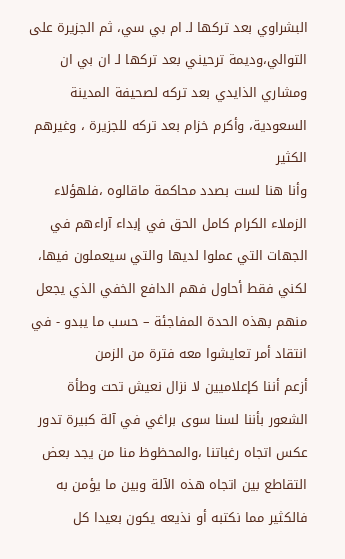البشراوي بعد تركها لـ ام بي سي، ثم الجزيرة على التوالي،وديمة ترحيني بعد تركها لـ ان بي ان ومشاري الذايدي بعد تركه لصحيفة المدينة السعودية، وأكرم خزام بعد تركه للجزيرة ، وغيرهم الكثير
وأنا هنا لست بصدد محاكمة ماقالوه ،فلهؤلاء الزملاء الكرام كامل الحق في إبداء آراءهم في الجهات التي عملوا لديها والتي سيعملون فيها، لكني فقط أحاول فهم الدافع الخفي الذي يجعل منهم بهذه الحدة المفاجئة – حسب ما يبدو - في انتقاد أمر تعايشوا معه فترة من الزمن
أزعم أننا كإعلاميين لا نزال نعيش تحت وطأة الشعور بأننا لسنا سوى براغي في آلة كبيرة تدور عكس اتجاه رغباتنا ،والمحظوظ منا من يجد بعض التقاطع بين اتجاه هذه الآلة وبين ما يؤمن به
فالكثير مما نكتبه أو نذيعه يكون بعيدا كل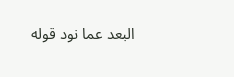البعد عما نود قوله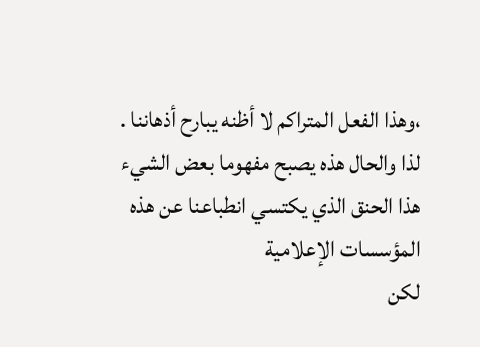،وهذا الفعل المتراكم لا أظنه يبارح أذهاننا .
لذا والحال هذه يصبح مفهوما بعض الشيء هذا الحنق الذي يكتسي انطباعنا عن هذه المؤسسات الإعلامية
لكن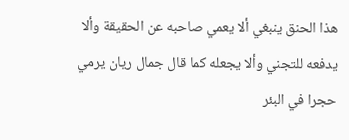هذا الحنق ينبغي ألا يعمي صاحبه عن الحقيقة وألا يدفعه للتجني وألا يجعله كما قال جمال ريان يرمي حجرا في البئر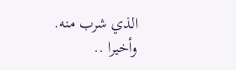الذي شرب منه.
وأخيرا ..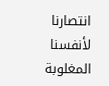انتصارنا لأنفسنا المغلوبة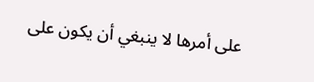على أمرها لا ينبغي أن يكون على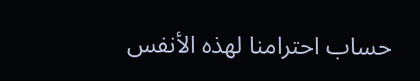حساب احترامنا لهذه الأنفس